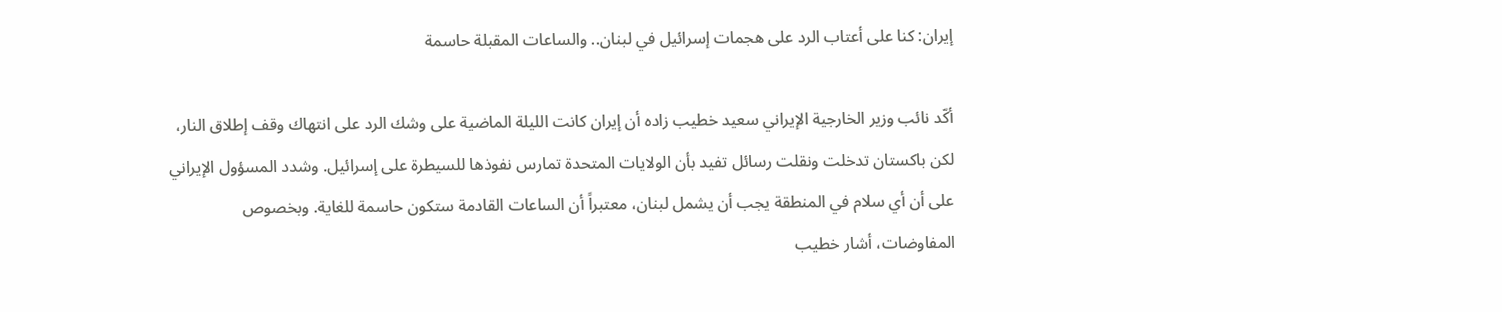إيران: كنا على أعتاب الرد على هجمات إسرائيل في لبنان.. والساعات المقبلة حاسمة

أكّد نائب وزير الخارجية الإيراني سعيد خطيب زاده أن إيران كانت الليلة الماضية على وشك الرد على انتهاك وقف إطلاق النار، لكن باكستان تدخلت ونقلت رسائل تفيد بأن الولايات المتحدة تمارس نفوذها للسيطرة على إسرائيل. وشدد المسؤول الإيراني على أن أي سلام في المنطقة يجب أن يشمل لبنان، معتبراً أن الساعات القادمة ستكون حاسمة للغاية. وبخصوص المفاوضات، أشار خطيب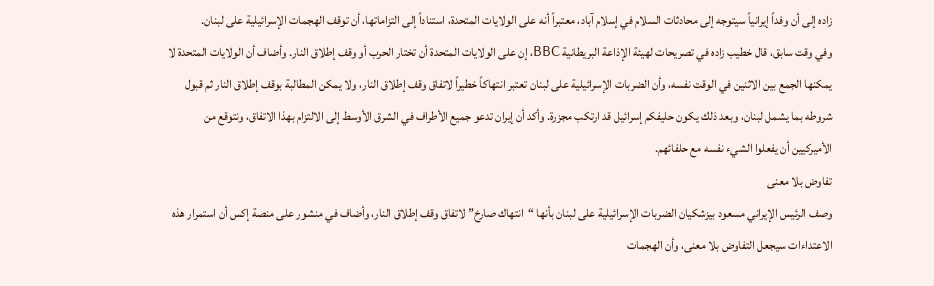زاده إلى أن وفداً إيرانياً سيتوجه إلى محادثات السلام في إسلام آباد، معتبراً أنه على الولايات المتحدة، استناداً إلى التزاماتها، أن توقف الهجمات الإسرائيلية على لبنان.
وفي وقت سابق، قال خطيب زاده في تصريحات لهيئة الإذاعة البريطانية BBC، إن على الولايات المتحدة أن تختار الحرب أو وقف إطلاق النار. وأضاف أن الولايات المتحدة لا يمكنها الجمع بين الاثنين في الوقت نفسه، وأن الضربات الإسرائيلية على لبنان تعتبر انتهاكاً خطيراً لاتفاق وقف إطلاق النار، ولا يمكن المطالبة بوقف إطلاق النار ثم قبول شروطه بما يشمل لبنان، وبعد ذلك يكون حليفكم إسرائيل قد ارتكب مجزرة. وأكد أن إيران تدعو جميع الأطراف في الشرق الأوسط إلى الالتزام بهذا الاتفاق، ونتوقع من الأميركيين أن يفعلوا الشيء نفسه مع حلفائهم.
تفاوض بلا معنى
وصف الرئيس الإيراني مسعود بيزشكيان الضربات الإسرائيلية على لبنان بأنها “انتهاك صارخ” لاتفاق وقف إطلاق النار، وأضاف في منشور على منصة إكس أن استمرار هذه الاعتداءات سيجعل التفاوض بلا معنى، وأن الهجمات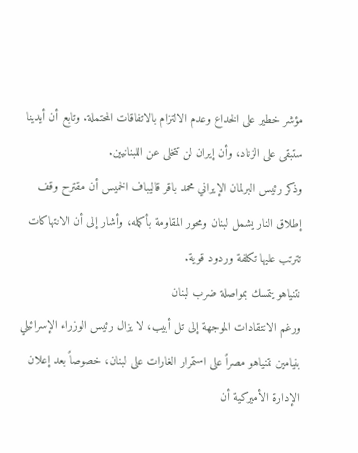مؤشر خطير على الخداع وعدم الالتزام بالاتفاقات المحتملة. وتابع أن أيدينا ستبقى على الزناد، وأن إيران لن تتخلى عن اللبنانيين.
وذكر رئيس البرلمان الإيراني محمد باقر قاليباف الخميس أن مقترح وقف إطلاق النار يشمل لبنان ومحور المقاومة بأكمله، وأشار إلى أن الانتهاكات تترتب عليها تكلفة وردود قوية.
نتنياهو يتمسك بمواصلة ضرب لبنان
ورغم الانتقادات الموجهة إلى تل أبيب، لا يزال رئيس الوزراء الإسرائيلي بنيامين نتنياهو مصراً على استمرار الغارات على لبنان، خصوصاً بعد إعلان الإدارة الأميركية أن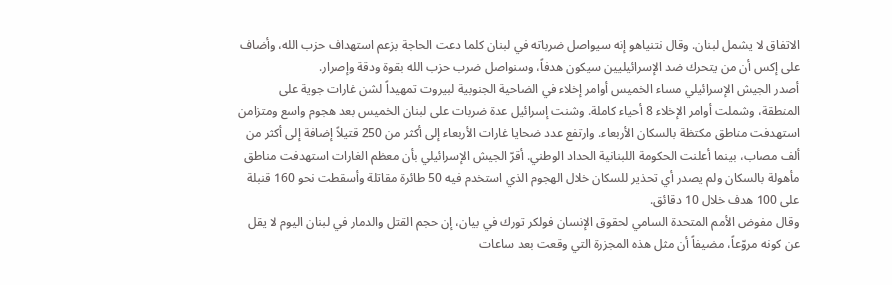الاتفاق لا يشمل لبنان. وقال نتنياهو إنه سيواصل ضرباته في لبنان كلما دعت الحاجة بزعم استهداف حزب الله، وأضاف على إكس أن من يتحرك ضد الإسرائيليين سيكون هدفاً، وسنواصل ضرب حزب الله بقوة ودقة وإصرار.
أصدر الجيش الإسرائيلي مساء الخميس أوامر إخلاء في الضاحية الجنوبية لبيروت تمهيداً لشن غارات جوية على المنطقة، وشملت أوامر الإخلاء 8 أحياء كاملة. وشنت إسرائيل عدة ضربات على لبنان الخميس بعد هجوم واسع ومتزامن استهدفت مناطق مكتظة بالسكان الأربعاء. وارتفع عدد ضحايا غارات الأربعاء إلى أكثر من 250 قتيلاً إضافة إلى أكثر من ألف مصاب، بينما أعلنت الحكومة اللبنانية الحداد الوطني. أقرّ الجيش الإسرائيلي بأن معظم الغارات استهدفت مناطق مأهولة بالسكان ولم يصدر أي تحذير للسكان خلال الهجوم الذي استخدم فيه 50 طائرة مقاتلة وأسقطت نحو 160 قنبلة على 100 هدف خلال 10 دقائق.
وقال مفوض الأمم المتحدة السامي لحقوق الإنسان فولكر تورك في بيان، إن حجم القتل والدمار في لبنان اليوم لا يقل عن كونه مروّعاً، مضيفاً أن مثل هذه المجزرة التي وقعت بعد ساعات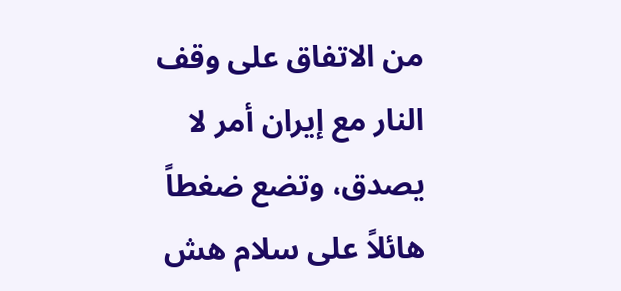من الاتفاق على وقف النار مع إيران أمر لا يصدق، وتضع ضغطاً هائلاً على سلام هش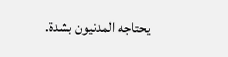يحتاجه المدنيون بشدة.